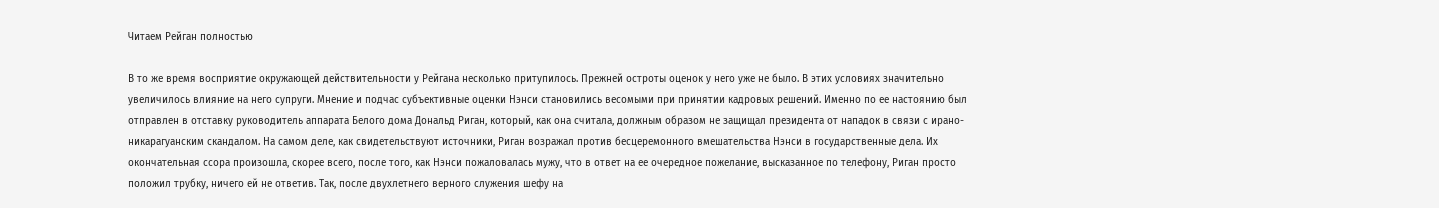Читаем Рейган полностью

В то же время восприятие окружающей действительности у Рейгана несколько притупилось. Прежней остроты оценок у него уже не было. В этих условиях значительно увеличилось влияние на него супруги. Мнение и подчас субъективные оценки Нэнси становились весомыми при принятии кадровых решений. Именно по ее настоянию был отправлен в отставку руководитель аппарата Белого дома Дональд Риган, который, как она считала, должным образом не защищал президента от нападок в связи с ирано-никарагуанским скандалом. На самом деле, как свидетельствуют источники, Риган возражал против бесцеремонного вмешательства Нэнси в государственные дела. Их окончательная ссора произошла, скорее всего, после того, как Нэнси пожаловалась мужу, что в ответ на ее очередное пожелание, высказанное по телефону, Риган просто положил трубку, ничего ей не ответив. Так, после двухлетнего верного служения шефу на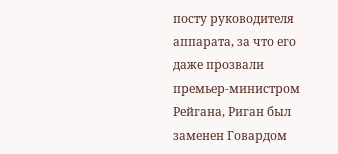посту руководителя аппарата, за что его даже прозвали премьер-министром Рейгана, Риган был заменен Говардом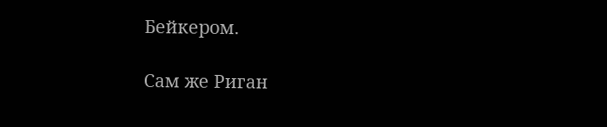Бейкером.

Сам же Риган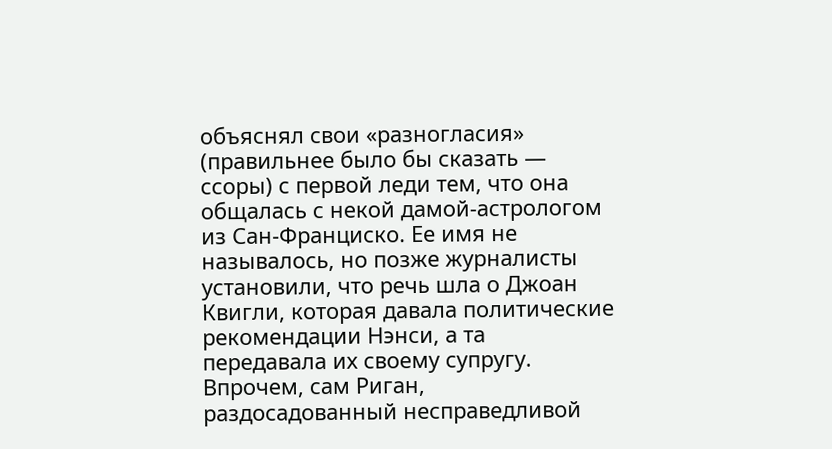объяснял свои «разногласия» (правильнее было бы сказать — ссоры) с первой леди тем, что она общалась с некой дамой-астрологом из Сан-Франциско. Ее имя не называлось, но позже журналисты установили, что речь шла о Джоан Квигли, которая давала политические рекомендации Нэнси, а та передавала их своему супругу. Впрочем, сам Риган, раздосадованный несправедливой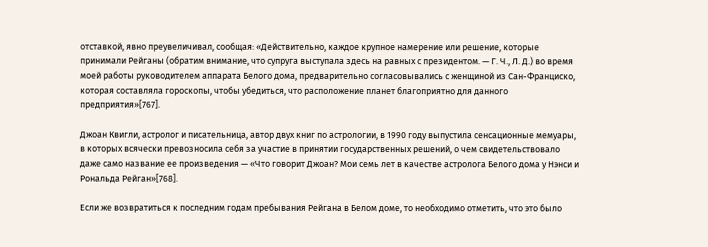отставкой, явно преувеличивал, сообщая: «Действительно, каждое крупное намерение или решение, которые принимали Рейганы (обратим внимание, что супруга выступала здесь на равных с президентом. — Г. Ч., Л. Д.) во время моей работы руководителем аппарата Белого дома, предварительно согласовывались с женщиной из Сан-Франциско, которая составляла гороскопы, чтобы убедиться, что расположение планет благоприятно для данного предприятия»[767].

Джоан Квигли, астролог и писательница, автор двух книг по астрологии, в 1990 году выпустила сенсационные мемуары, в которых всячески превозносила себя за участие в принятии государственных решений, о чем свидетельствовало даже само название ее произведения — «Что говорит Джоан? Мои семь лет в качестве астролога Белого дома у Нэнси и Рональда Рейган»[768].

Если же возвратиться к последним годам пребывания Рейгана в Белом доме, то необходимо отметить, что это было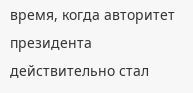время, когда авторитет президента действительно стал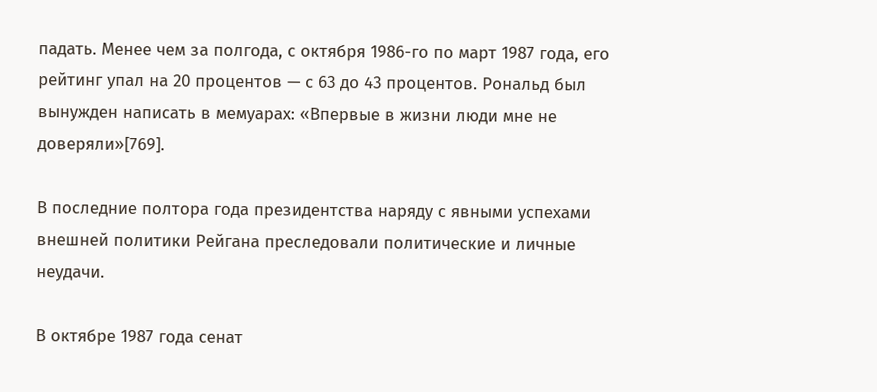падать. Менее чем за полгода, с октября 1986-го по март 1987 года, его рейтинг упал на 20 процентов — с 63 до 43 процентов. Рональд был вынужден написать в мемуарах: «Впервые в жизни люди мне не доверяли»[769].

В последние полтора года президентства наряду с явными успехами внешней политики Рейгана преследовали политические и личные неудачи.

В октябре 1987 года сенат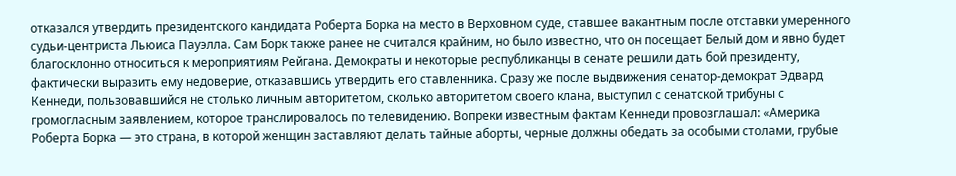отказался утвердить президентского кандидата Роберта Борка на место в Верховном суде, ставшее вакантным после отставки умеренного судьи-центриста Льюиса Пауэлла. Сам Борк также ранее не считался крайним, но было известно, что он посещает Белый дом и явно будет благосклонно относиться к мероприятиям Рейгана. Демократы и некоторые республиканцы в сенате решили дать бой президенту, фактически выразить ему недоверие, отказавшись утвердить его ставленника. Сразу же после выдвижения сенатор-демократ Эдвард Кеннеди, пользовавшийся не столько личным авторитетом, сколько авторитетом своего клана, выступил с сенатской трибуны с громогласным заявлением, которое транслировалось по телевидению. Вопреки известным фактам Кеннеди провозглашал: «Америка Роберта Борка — это страна, в которой женщин заставляют делать тайные аборты, черные должны обедать за особыми столами, грубые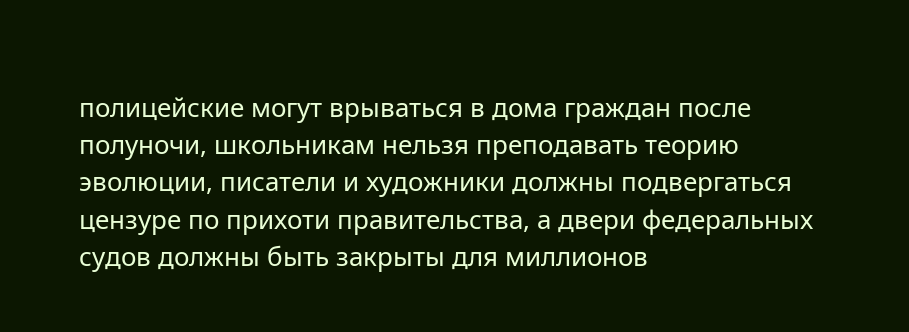полицейские могут врываться в дома граждан после полуночи, школьникам нельзя преподавать теорию эволюции, писатели и художники должны подвергаться цензуре по прихоти правительства, а двери федеральных судов должны быть закрыты для миллионов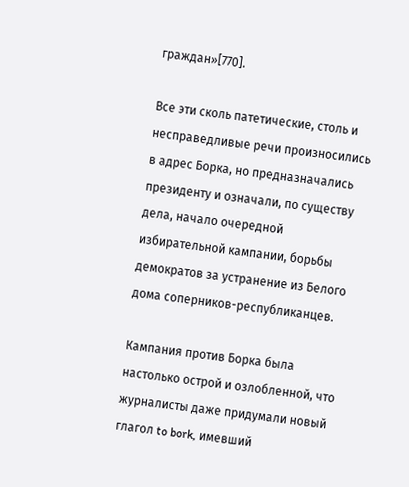граждан»[770].

Все эти сколь патетические, столь и несправедливые речи произносились в адрес Борка, но предназначались президенту и означали, по существу дела, начало очередной избирательной кампании, борьбы демократов за устранение из Белого дома соперников-республиканцев.

Кампания против Борка была настолько острой и озлобленной, что журналисты даже придумали новый глагол to bork, имевший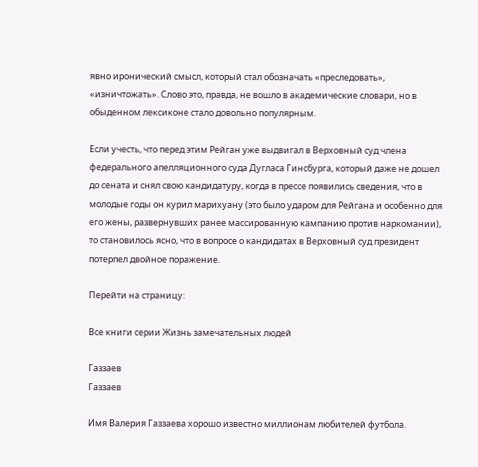явно иронический смысл, который стал обозначать «преследовать», «изничтожать». Слово это, правда, не вошло в академические словари, но в обыденном лексиконе стало довольно популярным.

Если учесть, что перед этим Рейган уже выдвигал в Верховный суд члена федерального апелляционного суда Дугласа Гинсбурга, который даже не дошел до сената и снял свою кандидатуру, когда в прессе появились сведения, что в молодые годы он курил марихуану (это было ударом для Рейгана и особенно для его жены, развернувших ранее массированную кампанию против наркомании), то становилось ясно, что в вопросе о кандидатах в Верховный суд президент потерпел двойное поражение.

Перейти на страницу:

Все книги серии Жизнь замечательных людей

Газзаев
Газзаев

Имя Валерия Газзаева хорошо известно миллионам любителей футбола.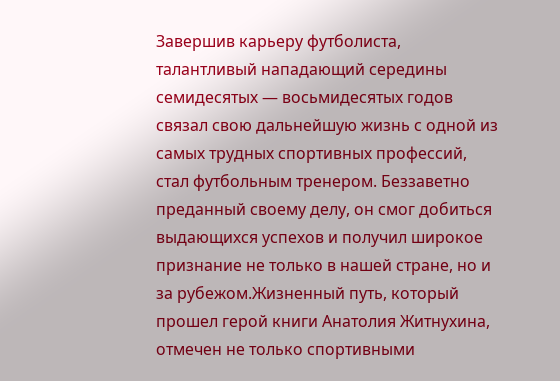Завершив карьеру футболиста, талантливый нападающий середины семидесятых — восьмидесятых годов связал свою дальнейшую жизнь с одной из самых трудных спортивных профессий, стал футбольным тренером. Беззаветно преданный своему делу, он смог добиться выдающихся успехов и получил широкое признание не только в нашей стране, но и за рубежом.Жизненный путь, который прошел герой книги Анатолия Житнухина, отмечен не только спортивными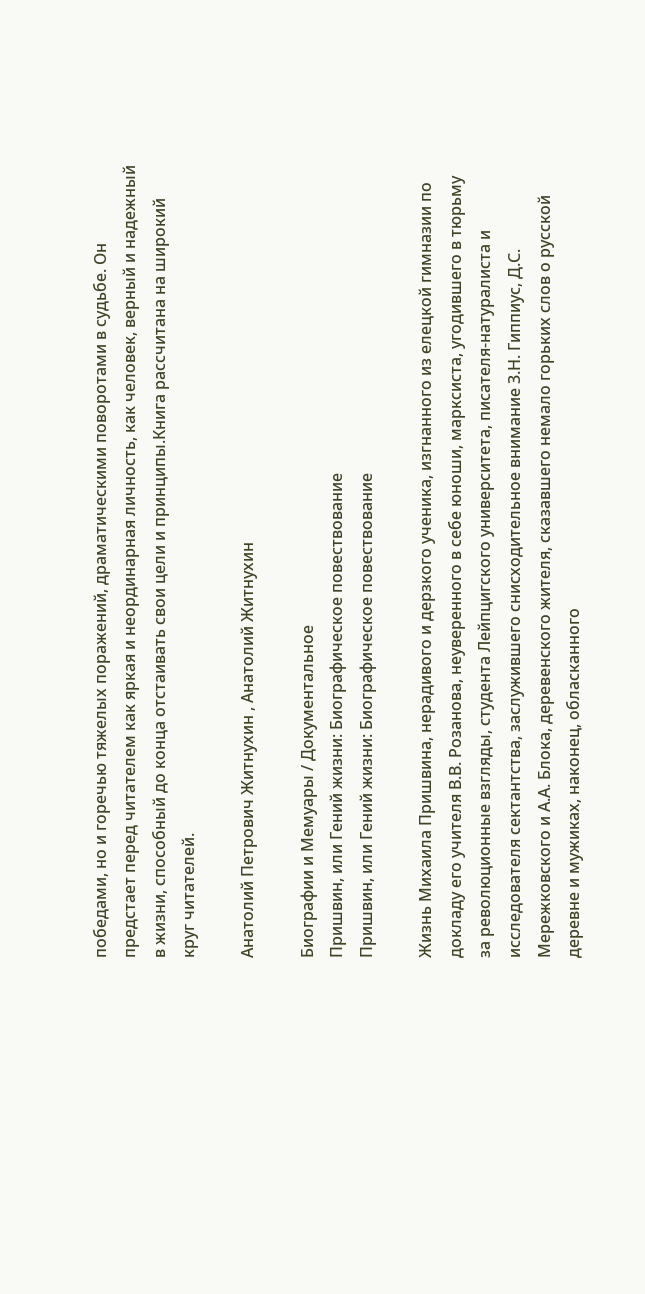победами, но и горечью тяжелых поражений, драматическими поворотами в судьбе. Он предстает перед читателем как яркая и неординарная личность, как человек, верный и надежный в жизни, способный до конца отстаивать свои цели и принципы.Книга рассчитана на широкий круг читателей.

Анатолий Петрович Житнухин , Анатолий Житнухин

Биографии и Мемуары / Документальное
Пришвин, или Гений жизни: Биографическое повествование
Пришвин, или Гений жизни: Биографическое повествование

Жизнь Михаила Пришвина, нерадивого и дерзкого ученика, изгнанного из елецкой гимназии по докладу его учителя В.В. Розанова, неуверенного в себе юноши, марксиста, угодившего в тюрьму за революционные взгляды, студента Лейпцигского университета, писателя-натуралиста и исследователя сектантства, заслужившего снисходительное внимание З.Н. Гиппиус, Д.С. Мережковского и А.А. Блока, деревенского жителя, сказавшего немало горьких слов о русской деревне и мужиках, наконец, обласканного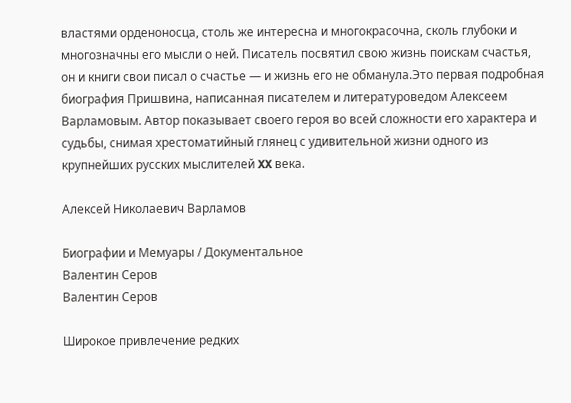властями орденоносца, столь же интересна и многокрасочна, сколь глубоки и многозначны его мысли о ней. Писатель посвятил свою жизнь поискам счастья, он и книги свои писал о счастье — и жизнь его не обманула.Это первая подробная биография Пришвина, написанная писателем и литературоведом Алексеем Варламовым. Автор показывает своего героя во всей сложности его характера и судьбы, снимая хрестоматийный глянец с удивительной жизни одного из крупнейших русских мыслителей XX века.

Алексей Николаевич Варламов

Биографии и Мемуары / Документальное
Валентин Серов
Валентин Серов

Широкое привлечение редких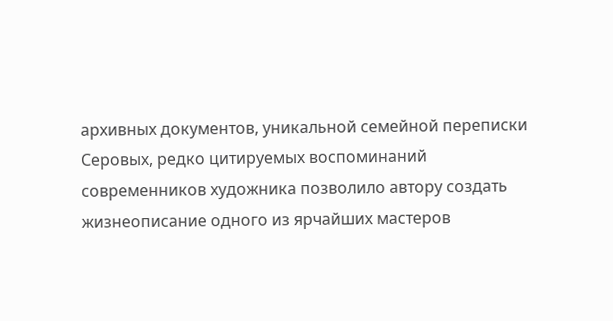архивных документов, уникальной семейной переписки Серовых, редко цитируемых воспоминаний современников художника позволило автору создать жизнеописание одного из ярчайших мастеров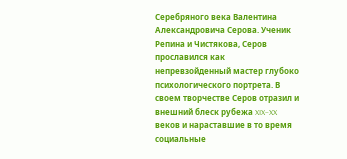Серебряного века Валентина Александровича Серова. Ученик Репина и Чистякова, Серов прославился как непревзойденный мастер глубоко психологического портрета. В своем творчестве Серов отразил и внешний блеск рубежа XIX–XX веков и нараставшие в то время социальные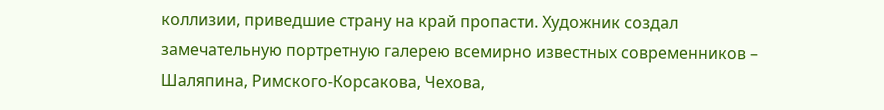коллизии, приведшие страну на край пропасти. Художник создал замечательную портретную галерею всемирно известных современников – Шаляпина, Римского-Корсакова, Чехова,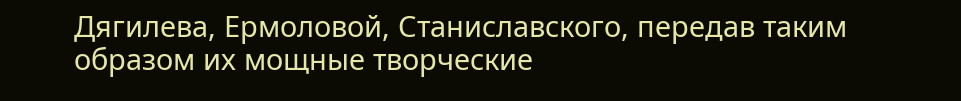Дягилева, Ермоловой, Станиславского, передав таким образом их мощные творческие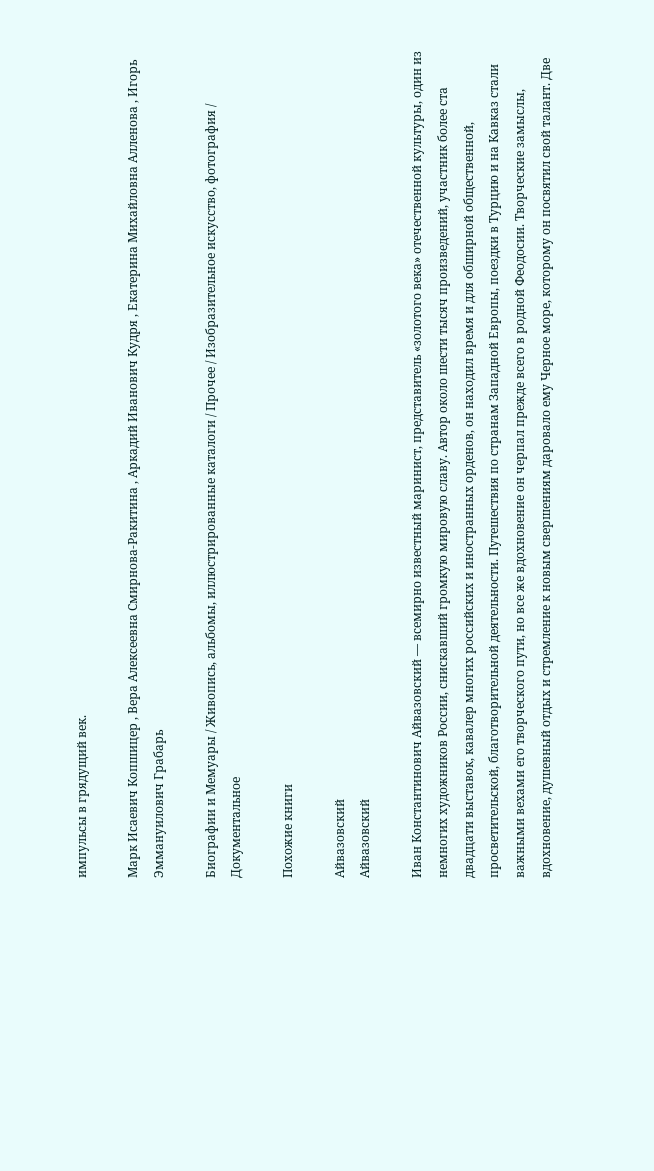импульсы в грядущий век.

Марк Исаевич Копшицер , Вера Алексеевна Смирнова-Ракитина , Аркадий Иванович Кудря , Екатерина Михайловна Алленова , Игорь Эммануилович Грабарь

Биографии и Мемуары / Живопись, альбомы, иллюстрированные каталоги / Прочее / Изобразительное искусство, фотография / Документальное

Похожие книги

Айвазовский
Айвазовский

Иван Константинович Айвазовский — всемирно известный маринист, представитель «золотого века» отечественной культуры, один из немногих художников России, снискавший громкую мировую славу. Автор около шести тысяч произведений, участник более ста двадцати выставок, кавалер многих российских и иностранных орденов, он находил время и для обширной общественной, просветительской, благотворительной деятельности. Путешествия по странам Западной Европы, поездки в Турцию и на Кавказ стали важными вехами его творческого пути, но все же вдохновение он черпал прежде всего в родной Феодосии. Творческие замыслы, вдохновение, душевный отдых и стремление к новым свершениям даровало ему Черное море, которому он посвятил свой талант. Две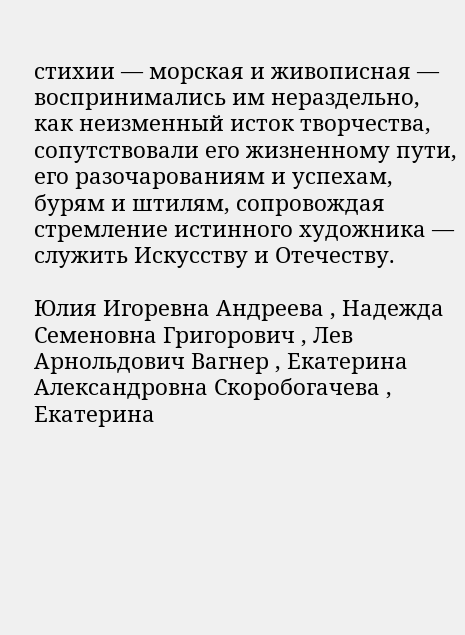стихии — морская и живописная — воспринимались им нераздельно, как неизменный исток творчества, сопутствовали его жизненному пути, его разочарованиям и успехам, бурям и штилям, сопровождая стремление истинного художника — служить Искусству и Отечеству.

Юлия Игоревна Андреева , Надежда Семеновна Григорович , Лев Арнольдович Вагнер , Екатерина Александровна Скоробогачева , Екатерина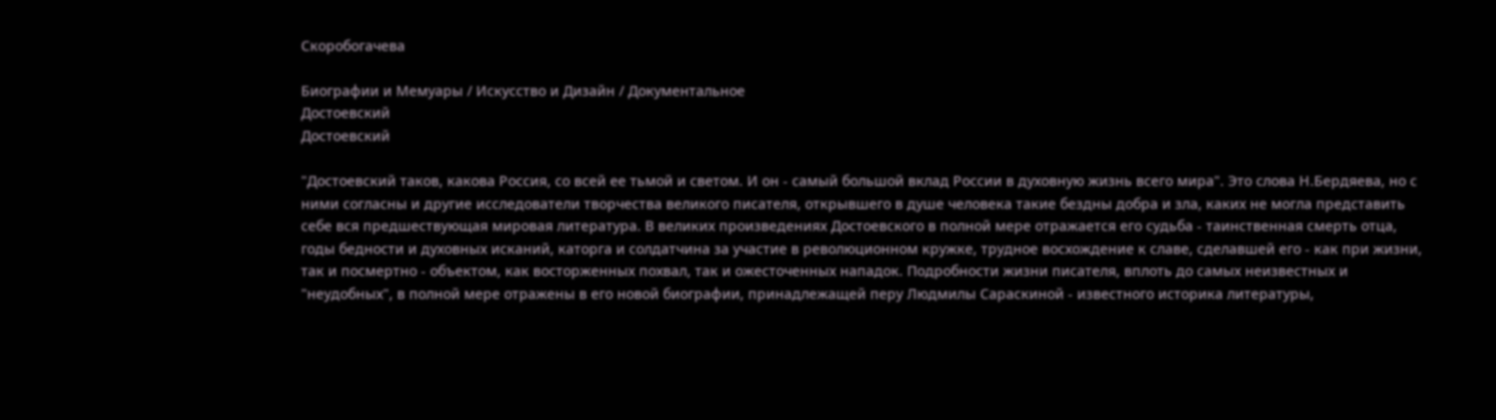Скоробогачева

Биографии и Мемуары / Искусство и Дизайн / Документальное
Достоевский
Достоевский

"Достоевский таков, какова Россия, со всей ее тьмой и светом. И он - самый большой вклад России в духовную жизнь всего мира". Это слова Н.Бердяева, но с ними согласны и другие исследователи творчества великого писателя, открывшего в душе человека такие бездны добра и зла, каких не могла представить себе вся предшествующая мировая литература. В великих произведениях Достоевского в полной мере отражается его судьба - таинственная смерть отца, годы бедности и духовных исканий, каторга и солдатчина за участие в революционном кружке, трудное восхождение к славе, сделавшей его - как при жизни, так и посмертно - объектом, как восторженных похвал, так и ожесточенных нападок. Подробности жизни писателя, вплоть до самых неизвестных и "неудобных", в полной мере отражены в его новой биографии, принадлежащей перу Людмилы Сараскиной - известного историка литературы,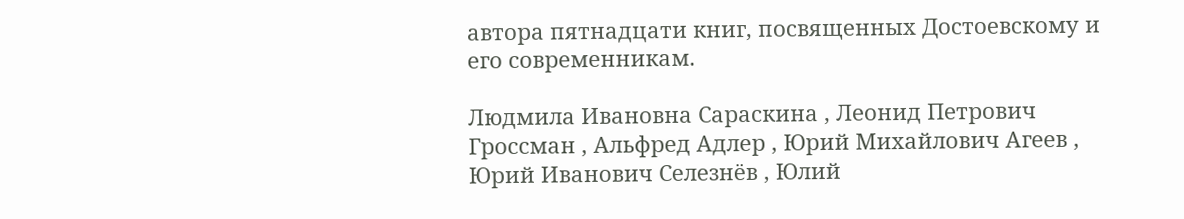автора пятнадцати книг, посвященных Достоевскому и его современникам.

Людмила Ивановна Сараскина , Леонид Петрович Гроссман , Альфред Адлер , Юрий Михайлович Агеев , Юрий Иванович Селезнёв , Юлий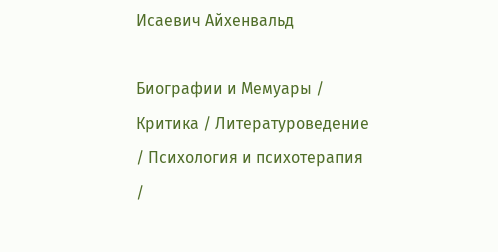Исаевич Айхенвальд

Биографии и Мемуары / Критика / Литературоведение / Психология и психотерапия /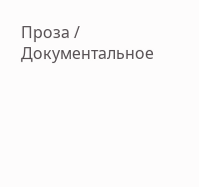Проза / Документальное